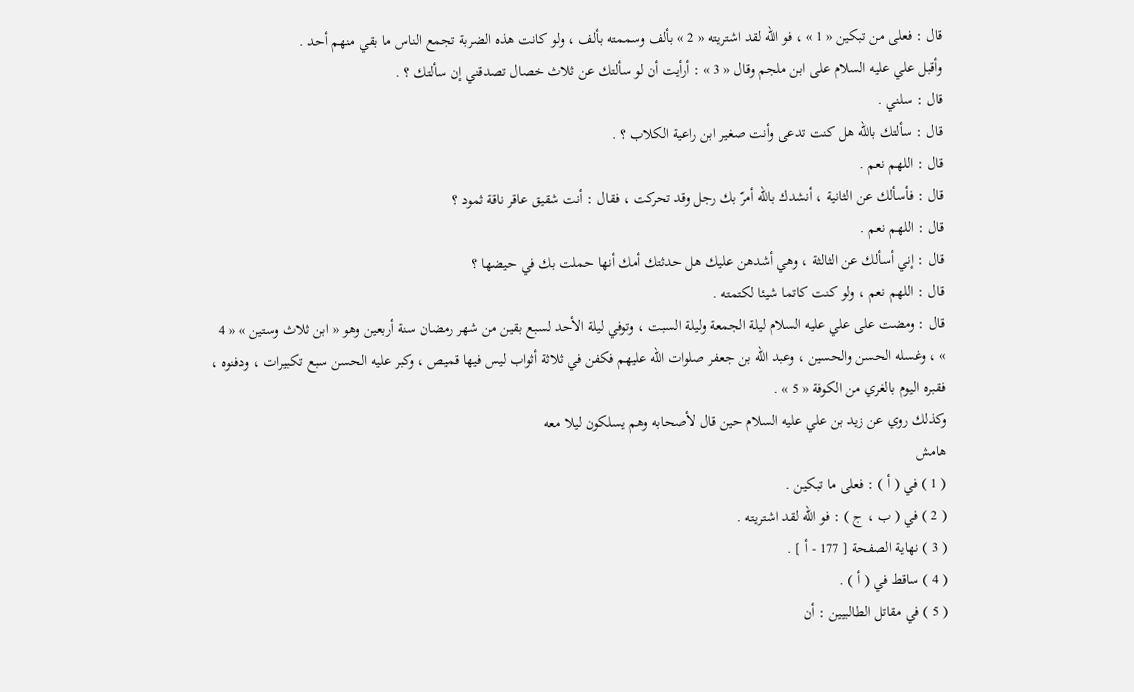قال : فعلى من تبكين « 1 » ، فو اللّه لقد اشتريته « 2 » بألف وسممته بألف ، ولو كانت هذه الضربة تجمع الناس ما بقي منهم أحد .
وأقبل علي عليه السلام على ابن ملجم وقال « 3 » : أرأيت أن لو سألتك عن ثلاث خصال تصدقني إن سألتك ؟ .
قال : سلني .
قال : سألتك باللّه هل كنت تدعى وأنت صغير ابن راعية الكلاب ؟ .
قال : اللهم نعم .
قال : فأسألك عن الثانية ، أنشدك باللّه أمرّ بك رجل وقد تحركت ، فقال : أنت شقيق عاقر ناقة ثمود ؟
قال : اللهم نعم .
قال : إني أسألك عن الثالثة ، وهي أشدهن عليك هل حدثتك أمك أنها حملت بك في حيضها ؟
قال : اللهم نعم ، ولو كنت كاتما شيئا لكتمته .
قال : ومضت على علي عليه السلام ليلة الجمعة وليلة السبت ، وتوفي ليلة الأحد لسبع بقين من شهر رمضان سنة أربعين وهو « ابن ثلاث وستين » « 4 » ، وغسله الحسن والحسين ، وعبد اللّه بن جعفر صلوات اللّه عليهم فكفن في ثلاثة أثواب ليس فيها قميص ، وكبر عليه الحسن سبع تكبيرات ، ودفنوه ، فقبره اليوم بالغري من الكوفة « 5 » .
وكذلك روي عن زيد بن علي عليه السلام حين قال لأصحابه وهم يسلكون ليلا معه
هامش
( 1 ) في ( أ ) : فعلى ما تبكين .
( 2 ) في ( ب ، ج ) : فو اللّه لقد اشتريته .
( 3 ) نهاية الصفحة [ 177 - أ ] .
( 4 ) ساقط في ( أ ) .
( 5 ) في مقاتل الطالبيين : أن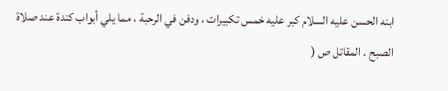ابنه الحسن عليه السلام كبر عليه خمس تكبيرات ، ودفن في الرحبة ، مما يلي أبواب كندة عند صلاة الصبح . المقاتل ص (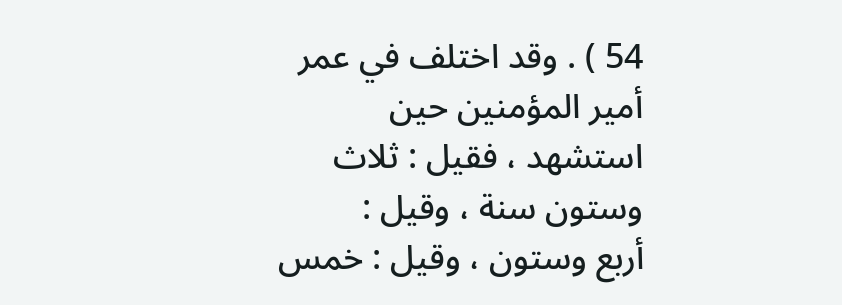54 ) . وقد اختلف في عمر أمير المؤمنين حين استشهد ، فقيل : ثلاث وستون سنة ، وقيل :
أربع وستون ، وقيل : خمس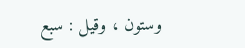وستون ، وقيل : سبع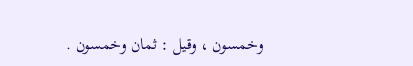وخمسون ، وقيل : ثمان وخمسون .